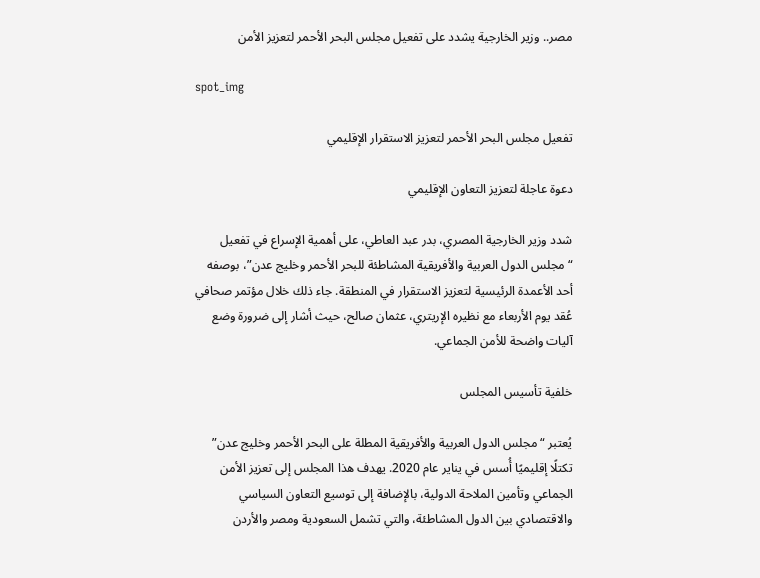مصر.. وزير الخارجية يشدد على تفعيل مجلس البحر الأحمر لتعزيز الأمن

spot_img

تفعيل مجلس البحر الأحمر لتعزيز الاستقرار الإقليمي

دعوة عاجلة لتعزيز التعاون الإقليمي

شدد وزير الخارجية المصري، بدر عبد العاطي، على أهمية الإسراع في تفعيل “مجلس الدول العربية والأفريقية المشاطئة للبحر الأحمر وخليج عدن”، بوصفه أحد الأعمدة الرئيسية لتعزيز الاستقرار في المنطقة. جاء ذلك خلال مؤتمر صحافي عُقد يوم الأربعاء مع نظيره الإريتري، عثمان صالح، حيث أشار إلى ضرورة وضع آليات واضحة للأمن الجماعي.

خلفية تأسيس المجلس

يُعتبر “مجلس الدول العربية والأفريقية المطلة على البحر الأحمر وخليج عدن” تكتلًا إقليميًا أُسس في يناير عام 2020. يهدف هذا المجلس إلى تعزيز الأمن الجماعي وتأمين الملاحة الدولية، بالإضافة إلى توسيع التعاون السياسي والاقتصادي بين الدول المشاطئة، والتي تشمل السعودية ومصر والأردن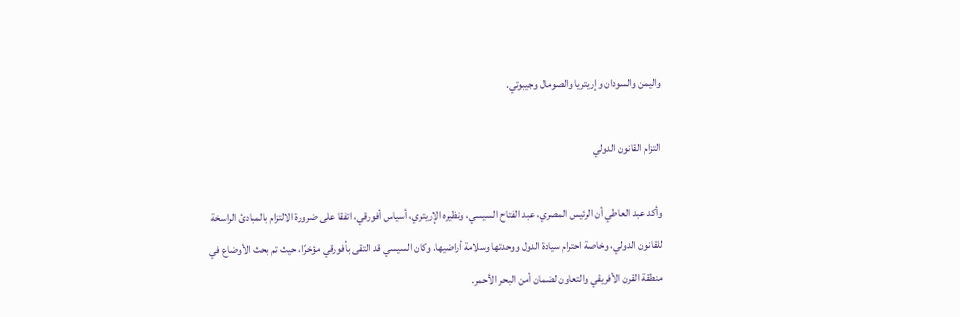واليمن والسودان وإريتريا والصومال وجيبوتي.

التزام القانون الدولي

وأكد عبد العاطي أن الرئيس المصري، عبد الفتاح السيسي، ونظيره الإريتري، أسياس أفورقي، اتفقا على ضرورة الالتزام بالمبادئ الراسخة للقانون الدولي، وخاصة احترام سيادة الدول ووحدتها وسلامة أراضيها. وكان السيسي قد التقى بأفورقي مؤخرًا، حيث تم بحث الأوضاع في منطقة القرن الأفريقي والتعاون لضمان أمن البحر الأحمر.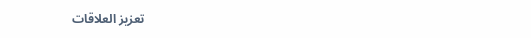تعزيز العلاقات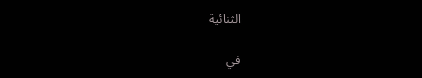الثنائية

في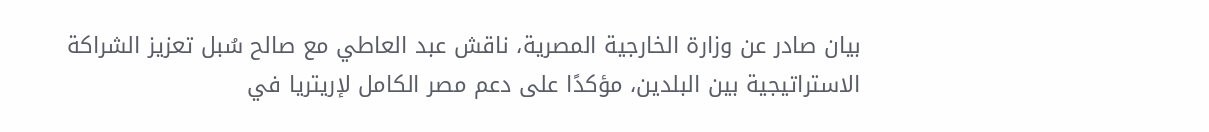بيان صادر عن وزارة الخارجية المصرية، ناقش عبد العاطي مع صالح سُبل تعزيز الشراكة الاستراتيجية بين البلدين، مؤكدًا على دعم مصر الكامل لإريتريا في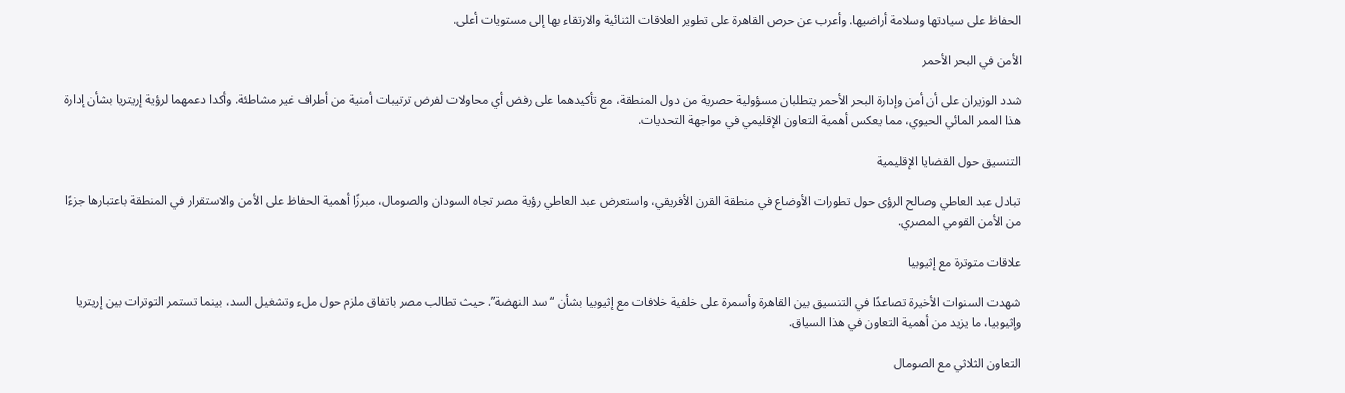الحفاظ على سيادتها وسلامة أراضيها. وأعرب عن حرص القاهرة على تطوير العلاقات الثنائية والارتقاء بها إلى مستويات أعلى.

الأمن في البحر الأحمر

شدد الوزيران على أن أمن وإدارة البحر الأحمر يتطلبان مسؤولية حصرية من دول المنطقة، مع تأكيدهما على رفض أي محاولات لفرض ترتيبات أمنية من أطراف غير مشاطئة. وأكدا دعمهما لرؤية إريتريا بشأن إدارة هذا الممر المائي الحيوي، مما يعكس أهمية التعاون الإقليمي في مواجهة التحديات.

التنسيق حول القضايا الإقليمية

تبادل عبد العاطي وصالح الرؤى حول تطورات الأوضاع في منطقة القرن الأفريقي، واستعرض عبد العاطي رؤية مصر تجاه السودان والصومال، مبرزًا أهمية الحفاظ على الأمن والاستقرار في المنطقة باعتبارها جزءًا من الأمن القومي المصري.

علاقات متوترة مع إثيوبيا

شهدت السنوات الأخيرة تصاعدًا في التنسيق بين القاهرة وأسمرة على خلفية خلافات مع إثيوبيا بشأن “سد النهضة”. حيث تطالب مصر باتفاق ملزم حول ملء وتشغيل السد، بينما تستمر التوترات بين إريتريا وإثيوبيا، ما يزيد من أهمية التعاون في هذا السياق.

التعاون الثلاثي مع الصومال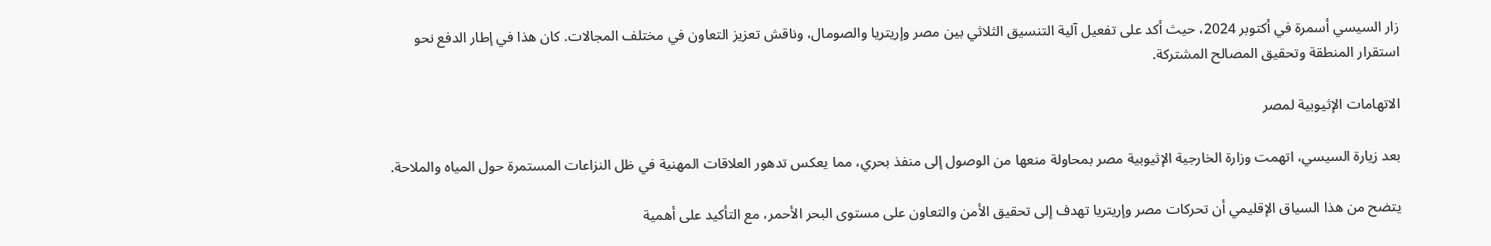زار السيسي أسمرة في أكتوبر 2024، حيث أكد على تفعيل آلية التنسيق الثلاثي بين مصر وإريتريا والصومال، وناقش تعزيز التعاون في مختلف المجالات. كان هذا في إطار الدفع نحو استقرار المنطقة وتحقيق المصالح المشتركة.

الاتهامات الإثيوبية لمصر

بعد زيارة السيسي، اتهمت وزارة الخارجية الإثيوبية مصر بمحاولة منعها من الوصول إلى منفذ بحري، مما يعكس تدهور العلاقات المهنية في ظل النزاعات المستمرة حول المياه والملاحة.

يتضح من هذا السياق الإقليمي أن تحركات مصر وإريتريا تهدف إلى تحقيق الأمن والتعاون على مستوى البحر الأحمر، مع التأكيد على أهمية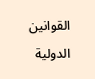القوانين الدولية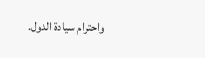واحترام سيادة الدول.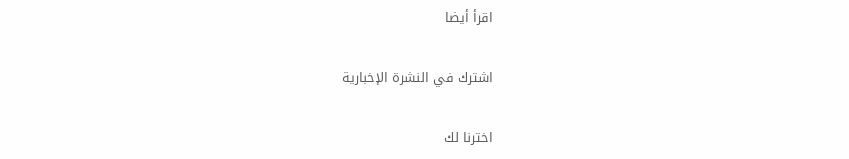اقرأ أيضا

اشترك في النشرة الإخبارية

اخترنا لك